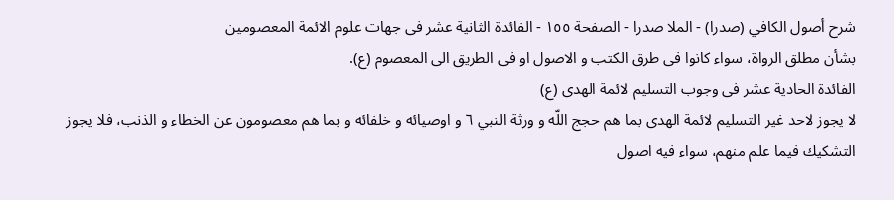شرح أصول الكافي (صدرا) - الملا صدرا - الصفحة ١٥٥ - الفائدة الثانية عشر فى جهات علوم الائمة المعصومين
بشأن مطلق الرواة، سواء كانوا فى طرق الكتب و الاصول او فى الطريق الى المعصوم (ع).
الفائدة الحادية عشر فى وجوب التسليم لائمة الهدى (ع)
لا يجوز لاحد غير التسليم لائمة الهدى بما هم حجج اللّه و ورثة النبي ٦ و اوصيائه و خلفائه و بما هم معصومون عن الخطاء و الذنب، فلا يجوز التشكيك فيما علم منهم، سواء فيه اصول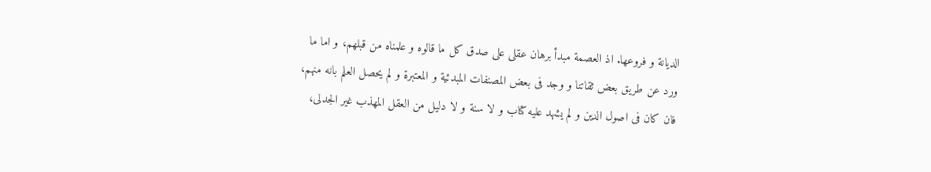الديانة و فروعها. اذ العصمة مبدأ برهان عقلى على صدق كل ما قالوه و علمناه من قبلهم، و اما ما ورد عن طريق بعض ثقاتنا و وجد فى بعض المصنفات المبدئية و المعتبرة و لم يحصل العلم بانه منهم، فان كان فى اصول الدين و لم يشهد عليه كتاب و لا سنة و لا دليل من العقل المهذب غير الجدلى،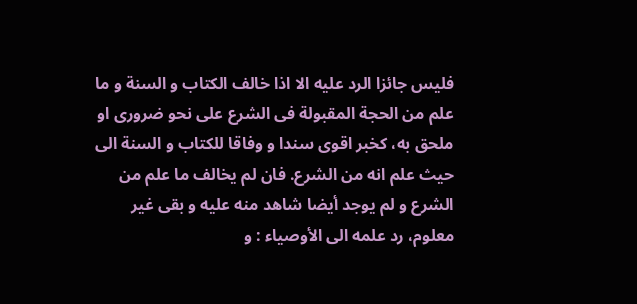فليس جائزا الرد عليه الا اذا خالف الكتاب و السنة و ما علم من الحجة المقبولة فى الشرع على نحو ضرورى او ملحق به، كخبر اقوى سندا و وفاقا للكتاب و السنة الى حيث علم انه من الشرع. فان لم يخالف ما علم من الشرع و لم يوجد أيضا شاهد منه عليه و بقى غير معلوم، رد علمه الى الأوصياء : و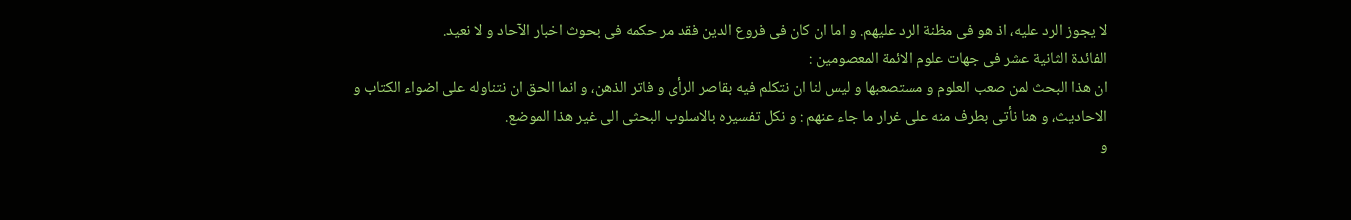لا يجوز الرد عليه، اذ هو فى مظنة الرد عليهم. و اما ان كان فى فروع الدين فقد مر حكمه فى بحوث اخبار الآحاد و لا نعيد.
الفائدة الثانية عشر فى جهات علوم الائمة المعصومين :
ان هذا البحث لمن صعب العلوم و مستصعبها و ليس لنا ان نتكلم فيه بقاصر الرأى و فاتر الذهن، و انما الحق ان نتناوله على اضواء الكتاب و الاحاديث، و هنا نأتى بطرف منه على غرار ما جاء عنهم : و نكل تفسيره بالاسلوب البحثى الى غير هذا الموضع.
و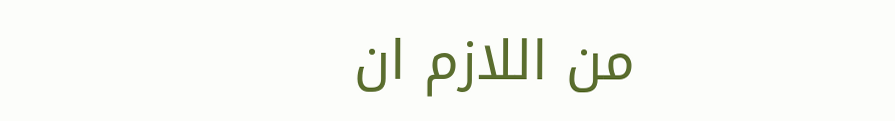من اللازم ان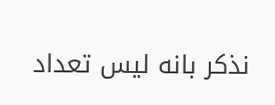نذكر بانه ليس تعداد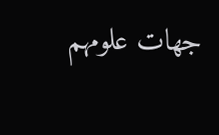جهات علومهم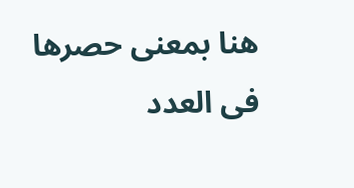هنا بمعنى حصرها فى العدد